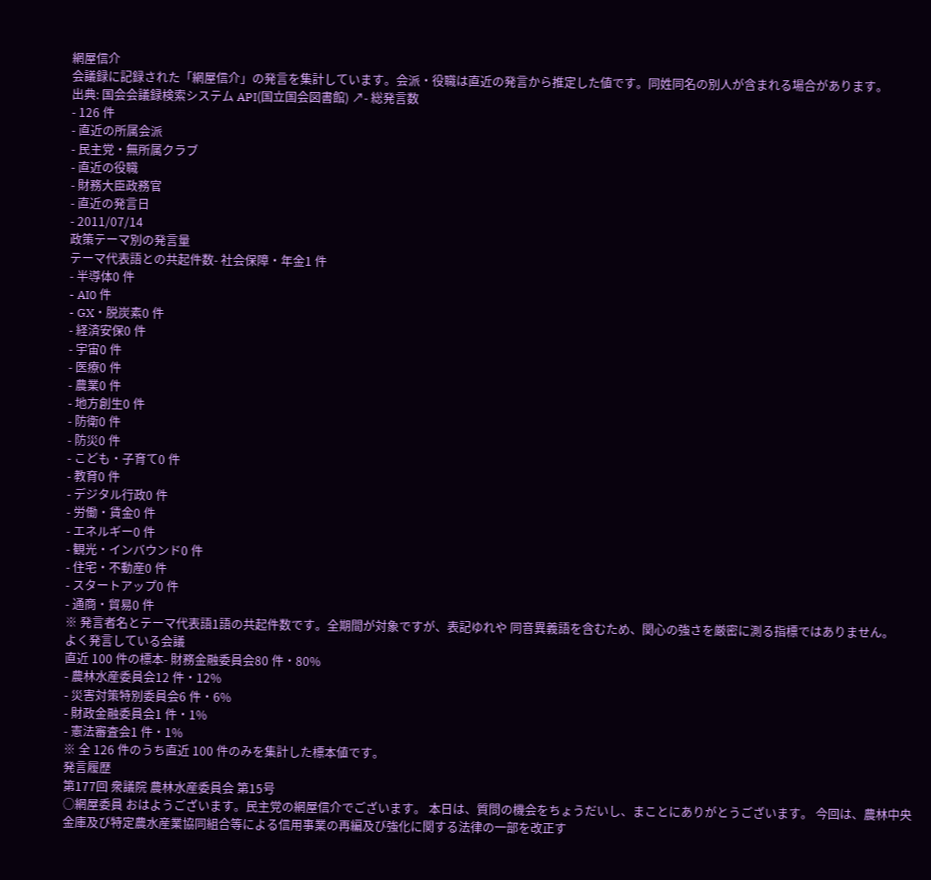網屋信介
会議録に記録された「網屋信介」の発言を集計しています。会派・役職は直近の発言から推定した値です。同姓同名の別人が含まれる場合があります。
出典: 国会会議録検索システム API(国立国会図書館) ↗- 総発言数
- 126 件
- 直近の所属会派
- 民主党・無所属クラブ
- 直近の役職
- 財務大臣政務官
- 直近の発言日
- 2011/07/14
政策テーマ別の発言量
テーマ代表語との共起件数- 社会保障・年金1 件
- 半導体0 件
- AI0 件
- GX・脱炭素0 件
- 経済安保0 件
- 宇宙0 件
- 医療0 件
- 農業0 件
- 地方創生0 件
- 防衛0 件
- 防災0 件
- こども・子育て0 件
- 教育0 件
- デジタル行政0 件
- 労働・賃金0 件
- エネルギー0 件
- 観光・インバウンド0 件
- 住宅・不動産0 件
- スタートアップ0 件
- 通商・貿易0 件
※ 発言者名とテーマ代表語1語の共起件数です。全期間が対象ですが、表記ゆれや 同音異義語を含むため、関心の強さを厳密に測る指標ではありません。
よく発言している会議
直近 100 件の標本- 財務金融委員会80 件・80%
- 農林水産委員会12 件・12%
- 災害対策特別委員会6 件・6%
- 財政金融委員会1 件・1%
- 憲法審査会1 件・1%
※ 全 126 件のうち直近 100 件のみを集計した標本値です。
発言履歴
第177回 衆議院 農林水産委員会 第15号
○網屋委員 おはようございます。民主党の網屋信介でございます。 本日は、質問の機会をちょうだいし、まことにありがとうございます。 今回は、農林中央金庫及び特定農水産業協同組合等による信用事業の再編及び強化に関する法律の一部を改正す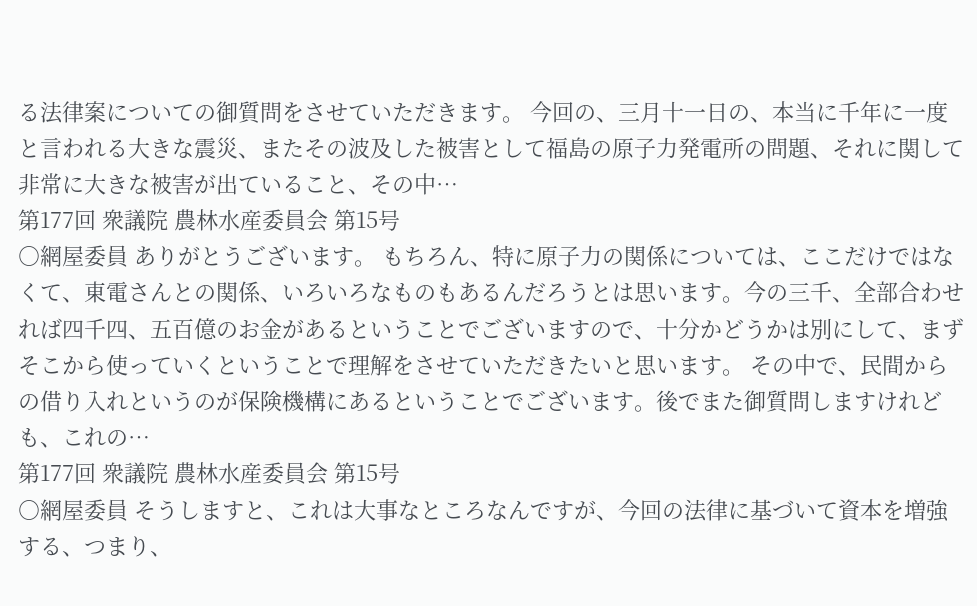る法律案についての御質問をさせていただきます。 今回の、三月十一日の、本当に千年に一度と言われる大きな震災、またその波及した被害として福島の原子力発電所の問題、それに関して非常に大きな被害が出ていること、その中…
第177回 衆議院 農林水産委員会 第15号
○網屋委員 ありがとうございます。 もちろん、特に原子力の関係については、ここだけではなくて、東電さんとの関係、いろいろなものもあるんだろうとは思います。今の三千、全部合わせれば四千四、五百億のお金があるということでございますので、十分かどうかは別にして、まずそこから使っていくということで理解をさせていただきたいと思います。 その中で、民間からの借り入れというのが保険機構にあるということでございます。後でまた御質問しますけれども、これの…
第177回 衆議院 農林水産委員会 第15号
○網屋委員 そうしますと、これは大事なところなんですが、今回の法律に基づいて資本を増強する、つまり、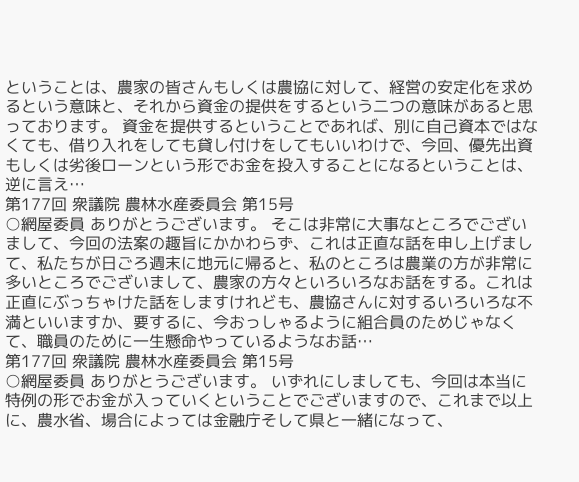ということは、農家の皆さんもしくは農協に対して、経営の安定化を求めるという意味と、それから資金の提供をするという二つの意味があると思っております。 資金を提供するということであれば、別に自己資本ではなくても、借り入れをしても貸し付けをしてもいいわけで、今回、優先出資もしくは劣後ローンという形でお金を投入することになるということは、逆に言え…
第177回 衆議院 農林水産委員会 第15号
○網屋委員 ありがとうございます。 そこは非常に大事なところでございまして、今回の法案の趣旨にかかわらず、これは正直な話を申し上げまして、私たちが日ごろ週末に地元に帰ると、私のところは農業の方が非常に多いところでございまして、農家の方々といろいろなお話をする。これは正直にぶっちゃけた話をしますけれども、農協さんに対するいろいろな不満といいますか、要するに、今おっしゃるように組合員のためじゃなくて、職員のために一生懸命やっているようなお話…
第177回 衆議院 農林水産委員会 第15号
○網屋委員 ありがとうございます。 いずれにしましても、今回は本当に特例の形でお金が入っていくということでございますので、これまで以上に、農水省、場合によっては金融庁そして県と一緒になって、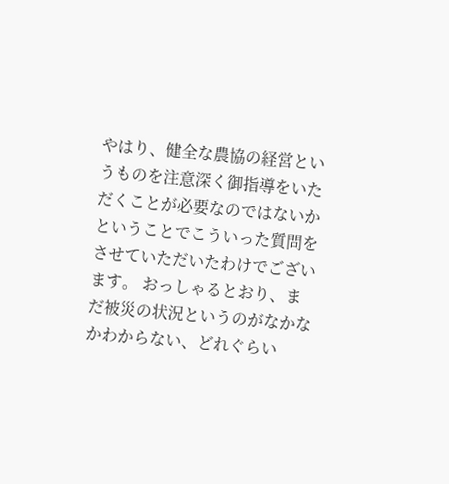やはり、健全な農協の経営というものを注意深く御指導をいただくことが必要なのではないかということでこういった質問をさせていただいたわけでございます。 おっしゃるとおり、まだ被災の状況というのがなかなかわからない、どれぐらい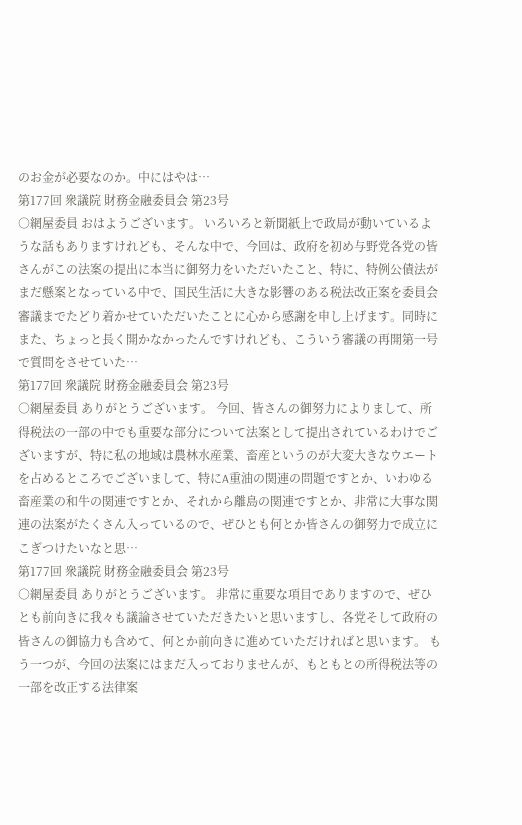のお金が必要なのか。中にはやは…
第177回 衆議院 財務金融委員会 第23号
○網屋委員 おはようございます。 いろいろと新聞紙上で政局が動いているような話もありますけれども、そんな中で、今回は、政府を初め与野党各党の皆さんがこの法案の提出に本当に御努力をいただいたこと、特に、特例公債法がまだ懸案となっている中で、国民生活に大きな影響のある税法改正案を委員会審議までたどり着かせていただいたことに心から感謝を申し上げます。同時にまた、ちょっと長く開かなかったんですけれども、こういう審議の再開第一号で質問をさせていた…
第177回 衆議院 財務金融委員会 第23号
○網屋委員 ありがとうございます。 今回、皆さんの御努力によりまして、所得税法の一部の中でも重要な部分について法案として提出されているわけでございますが、特に私の地域は農林水産業、畜産というのが大変大きなウエートを占めるところでございまして、特にA重油の関連の問題ですとか、いわゆる畜産業の和牛の関連ですとか、それから離島の関連ですとか、非常に大事な関連の法案がたくさん入っているので、ぜひとも何とか皆さんの御努力で成立にこぎつけたいなと思…
第177回 衆議院 財務金融委員会 第23号
○網屋委員 ありがとうございます。 非常に重要な項目でありますので、ぜひとも前向きに我々も議論させていただきたいと思いますし、各党そして政府の皆さんの御協力も含めて、何とか前向きに進めていただければと思います。 もう一つが、今回の法案にはまだ入っておりませんが、もともとの所得税法等の一部を改正する法律案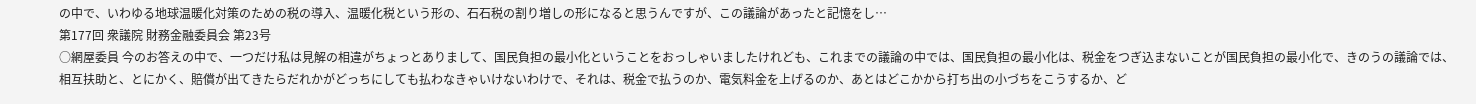の中で、いわゆる地球温暖化対策のための税の導入、温暖化税という形の、石石税の割り増しの形になると思うんですが、この議論があったと記憶をし…
第177回 衆議院 財務金融委員会 第23号
○網屋委員 今のお答えの中で、一つだけ私は見解の相違がちょっとありまして、国民負担の最小化ということをおっしゃいましたけれども、これまでの議論の中では、国民負担の最小化は、税金をつぎ込まないことが国民負担の最小化で、きのうの議論では、相互扶助と、とにかく、賠償が出てきたらだれかがどっちにしても払わなきゃいけないわけで、それは、税金で払うのか、電気料金を上げるのか、あとはどこかから打ち出の小づちをこうするか、ど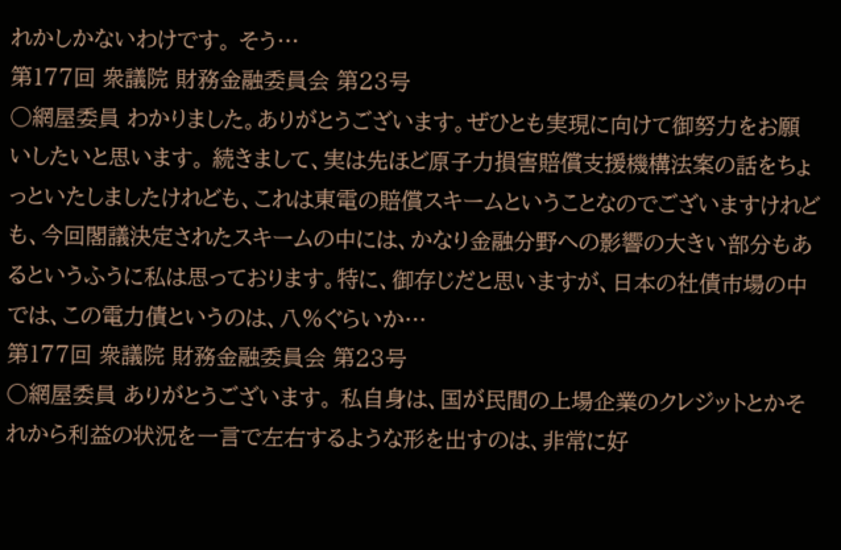れかしかないわけです。 そう…
第177回 衆議院 財務金融委員会 第23号
○網屋委員 わかりました。ありがとうございます。ぜひとも実現に向けて御努力をお願いしたいと思います。 続きまして、実は先ほど原子力損害賠償支援機構法案の話をちょっといたしましたけれども、これは東電の賠償スキームということなのでございますけれども、今回閣議決定されたスキームの中には、かなり金融分野への影響の大きい部分もあるというふうに私は思っております。特に、御存じだと思いますが、日本の社債市場の中では、この電力債というのは、八%ぐらいか…
第177回 衆議院 財務金融委員会 第23号
○網屋委員 ありがとうございます。 私自身は、国が民間の上場企業のクレジットとかそれから利益の状況を一言で左右するような形を出すのは、非常に好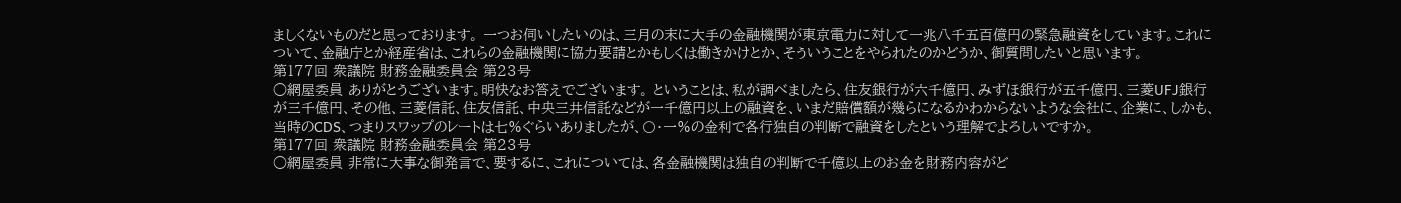ましくないものだと思っております。 一つお伺いしたいのは、三月の末に大手の金融機関が東京電力に対して一兆八千五百億円の緊急融資をしています。これについて、金融庁とか経産省は、これらの金融機関に協力要請とかもしくは働きかけとか、そういうことをやられたのかどうか、御質問したいと思います。
第177回 衆議院 財務金融委員会 第23号
○網屋委員 ありがとうございます。明快なお答えでございます。 ということは、私が調べましたら、住友銀行が六千億円、みずほ銀行が五千億円、三菱UFJ銀行が三千億円、その他、三菱信託、住友信託、中央三井信託などが一千億円以上の融資を、いまだ賠償額が幾らになるかわからないような会社に、企業に、しかも、当時のCDS、つまりスワップのレートは七%ぐらいありましたが、〇・一%の金利で各行独自の判断で融資をしたという理解でよろしいですか。
第177回 衆議院 財務金融委員会 第23号
○網屋委員 非常に大事な御発言で、要するに、これについては、各金融機関は独自の判断で千億以上のお金を財務内容がど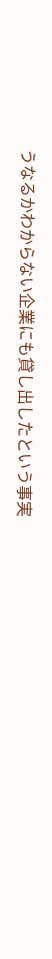うなるかわからない企業にも貸し出したという事実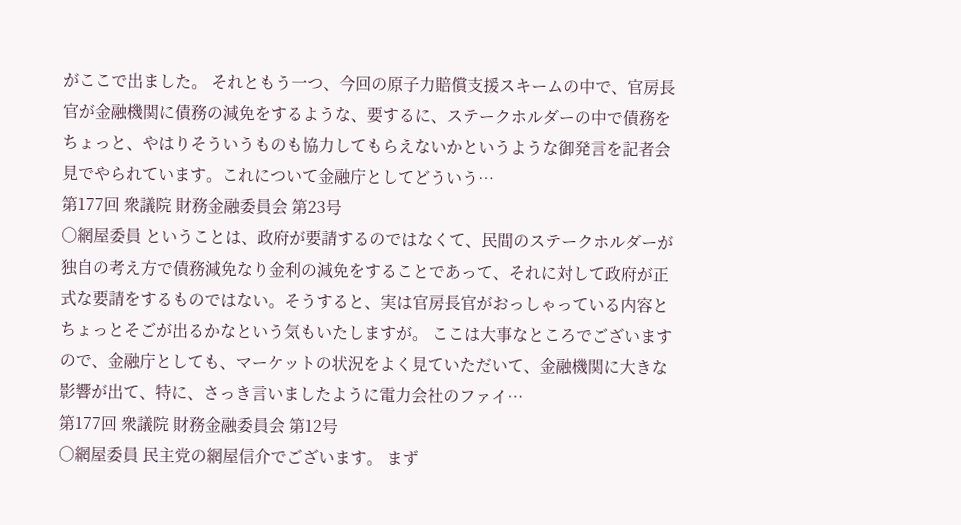がここで出ました。 それともう一つ、今回の原子力賠償支援スキームの中で、官房長官が金融機関に債務の減免をするような、要するに、ステークホルダーの中で債務をちょっと、やはりそういうものも協力してもらえないかというような御発言を記者会見でやられています。これについて金融庁としてどういう…
第177回 衆議院 財務金融委員会 第23号
○網屋委員 ということは、政府が要請するのではなくて、民間のステークホルダーが独自の考え方で債務減免なり金利の減免をすることであって、それに対して政府が正式な要請をするものではない。そうすると、実は官房長官がおっしゃっている内容とちょっとそごが出るかなという気もいたしますが。 ここは大事なところでございますので、金融庁としても、マーケットの状況をよく見ていただいて、金融機関に大きな影響が出て、特に、さっき言いましたように電力会社のファイ…
第177回 衆議院 財務金融委員会 第12号
○網屋委員 民主党の網屋信介でございます。 まず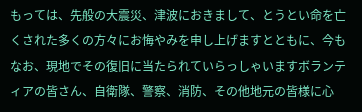もっては、先般の大震災、津波におきまして、とうとい命を亡くされた多くの方々にお悔やみを申し上げますとともに、今もなお、現地でその復旧に当たられていらっしゃいますボランティアの皆さん、自衛隊、警察、消防、その他地元の皆様に心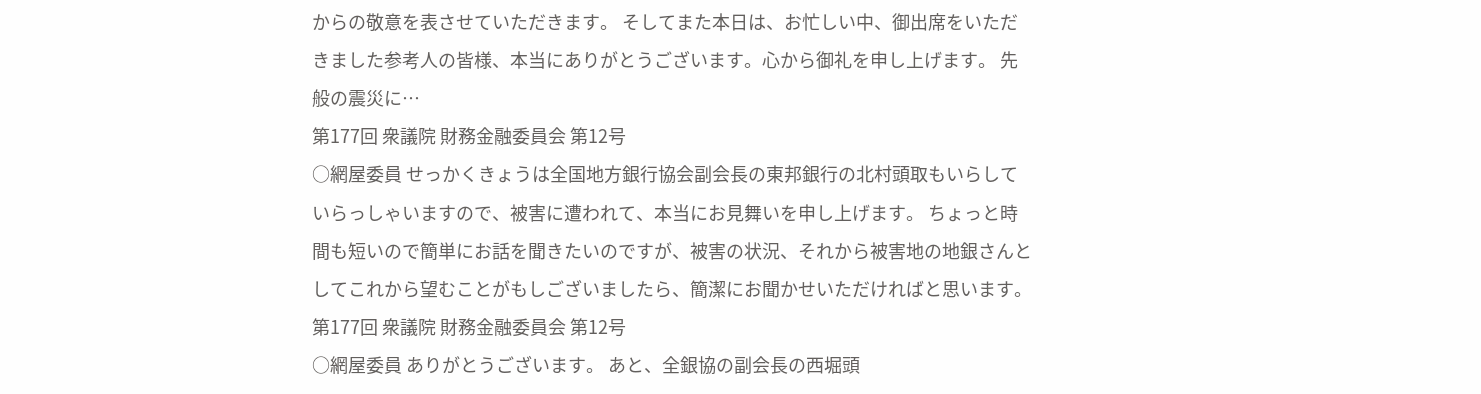からの敬意を表させていただきます。 そしてまた本日は、お忙しい中、御出席をいただきました参考人の皆様、本当にありがとうございます。心から御礼を申し上げます。 先般の震災に…
第177回 衆議院 財務金融委員会 第12号
○網屋委員 せっかくきょうは全国地方銀行協会副会長の東邦銀行の北村頭取もいらしていらっしゃいますので、被害に遭われて、本当にお見舞いを申し上げます。 ちょっと時間も短いので簡単にお話を聞きたいのですが、被害の状況、それから被害地の地銀さんとしてこれから望むことがもしございましたら、簡潔にお聞かせいただければと思います。
第177回 衆議院 財務金融委員会 第12号
○網屋委員 ありがとうございます。 あと、全銀協の副会長の西堀頭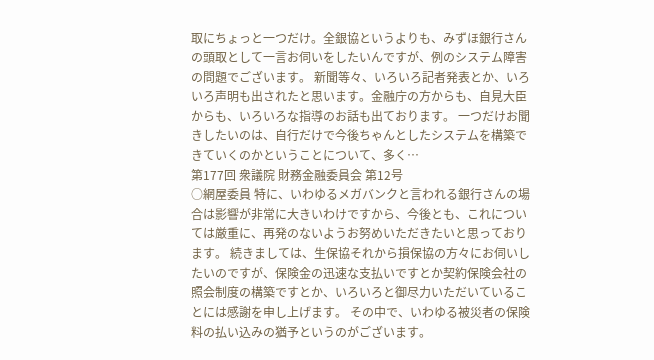取にちょっと一つだけ。全銀協というよりも、みずほ銀行さんの頭取として一言お伺いをしたいんですが、例のシステム障害の問題でございます。 新聞等々、いろいろ記者発表とか、いろいろ声明も出されたと思います。金融庁の方からも、自見大臣からも、いろいろな指導のお話も出ております。 一つだけお聞きしたいのは、自行だけで今後ちゃんとしたシステムを構築できていくのかということについて、多く…
第177回 衆議院 財務金融委員会 第12号
○網屋委員 特に、いわゆるメガバンクと言われる銀行さんの場合は影響が非常に大きいわけですから、今後とも、これについては厳重に、再発のないようお努めいただきたいと思っております。 続きましては、生保協それから損保協の方々にお伺いしたいのですが、保険金の迅速な支払いですとか契約保険会社の照会制度の構築ですとか、いろいろと御尽力いただいていることには感謝を申し上げます。 その中で、いわゆる被災者の保険料の払い込みの猶予というのがございます。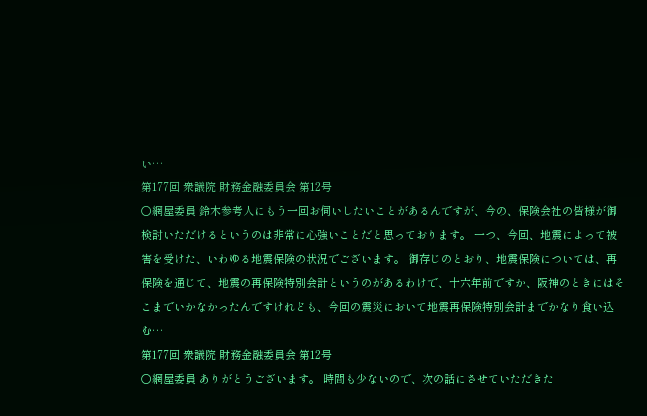い…
第177回 衆議院 財務金融委員会 第12号
○網屋委員 鈴木参考人にもう一回お伺いしたいことがあるんですが、今の、保険会社の皆様が御検討いただけるというのは非常に心強いことだと思っております。 一つ、今回、地震によって被害を受けた、いわゆる地震保険の状況でございます。 御存じのとおり、地震保険については、再保険を通じて、地震の再保険特別会計というのがあるわけで、十六年前ですか、阪神のときにはそこまでいかなかったんですけれども、今回の震災において地震再保険特別会計までかなり食い込む…
第177回 衆議院 財務金融委員会 第12号
○網屋委員 ありがとうございます。 時間も少ないので、次の話にさせていただきた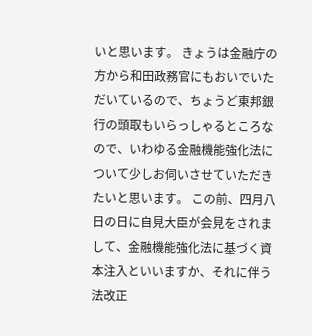いと思います。 きょうは金融庁の方から和田政務官にもおいでいただいているので、ちょうど東邦銀行の頭取もいらっしゃるところなので、いわゆる金融機能強化法について少しお伺いさせていただきたいと思います。 この前、四月八日の日に自見大臣が会見をされまして、金融機能強化法に基づく資本注入といいますか、それに伴う法改正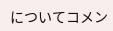についてコメン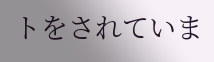トをされていま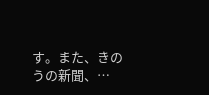す。また、きのうの新聞、…